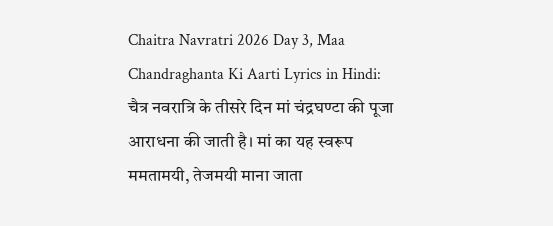Chaitra Navratri 2026 Day 3, Maa Chandraghanta Ki Aarti Lyrics in Hindi: चैत्र नवरात्रि के तीसरे दिन मां चंद्रघण्टा की पूजा आराधना की जाती है। मां का यह स्वरूप ममतामयी, तेजमयी माना जाता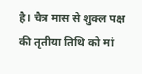है। चैत्र मास से शुक्ल पक्ष की तृतीया तिथि को मां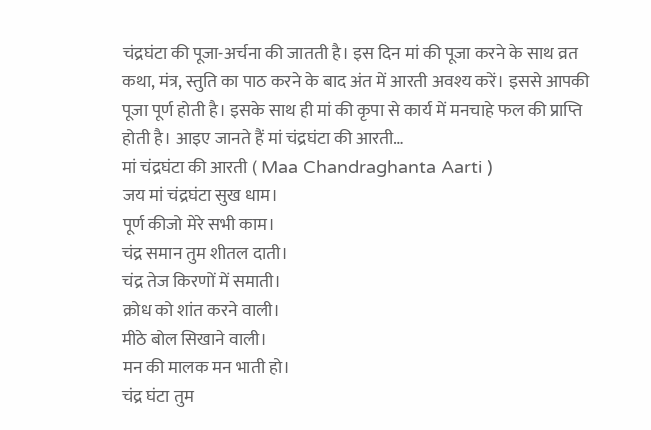चंद्रघंटा की पूजा-अर्चना की जातती है। इस दिन मां की पूजा करने के साथ व्रत कथा, मंत्र, स्तुति का पाठ करने के बाद अंत में आरती अवश्य करें। इससे आपकी पूजा पूर्ण होती है। इसके साथ ही मां की कृपा से कार्य में मनचाहे फल की प्राप्ति होती है। आइए जानते हैं मां चंद्रघंटा की आरती…
मां चंद्रघंटा की आरती ( Maa Chandraghanta Aarti )
जय मां चंद्रघंटा सुख धाम।
पूर्ण कीजो मेरे सभी काम।
चंद्र समान तुम शीतल दाती।
चंद्र तेज किरणों में समाती।
क्रोध को शांत करने वाली।
मीठे बोल सिखाने वाली।
मन की मालक मन भाती हो।
चंद्र घंटा तुम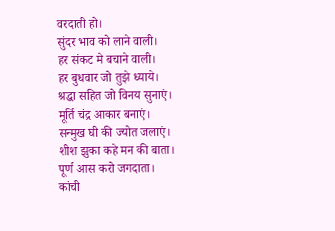वरदाती हो।
सुंदर भाव को लाने वाली।
हर संकट मे बचाने वाली।
हर बुधवार जो तुझे ध्याये।
श्रद्धा सहित जो विनय सुनाएं।
मूर्ति चंद्र आकार बनाएं।
सन्मुख घी की ज्योत जलाएं।
शीश झुका कहे मन की बाता।
पूर्ण आस करो जगदाता।
कांची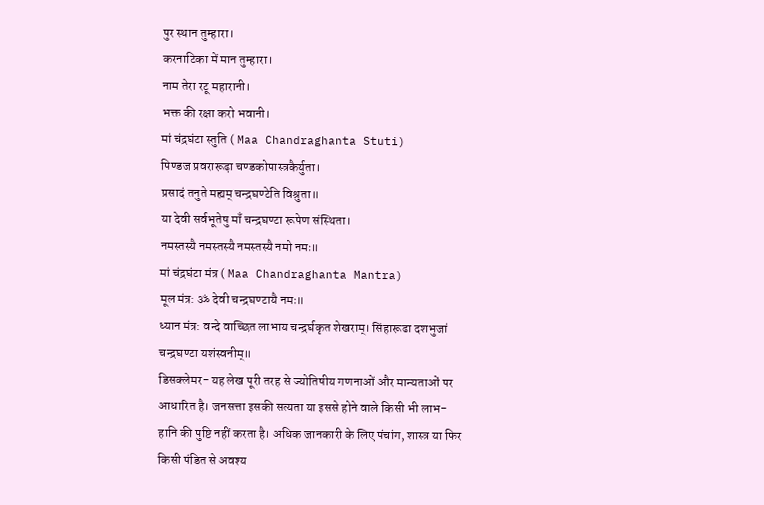पुर स्थान तुम्हारा।
करनाटिका में मान तुम्हारा।
नाम तेरा रटू महारानी।
भक्त की रक्षा करो भवानी।
मां चंद्रघंटा स्तुति ( Maa Chandraghanta Stuti)
पिण्डज प्रवरारूढ़ा चण्डकोपास्त्रकैर्युता।
प्रसादं तनुते मह्यम् चन्द्रघण्टेति विश्रुता॥
या देवी सर्वभूतेषु माँ चन्द्रघण्टा रूपेण संस्थिता।
नमस्तस्यै नमस्तस्यै नमस्तस्यै नमो नमः॥
मां चंद्रघंटा मंत्र ( Maa Chandraghanta Mantra)
मूल मंत्र: ॐ देवी चन्द्रघण्टायै नमः॥
ध्यान मंत्र: वन्दे वाच्छित लाभाय चन्द्रर्घकृत शेखराम्। सिंहारूढा दशभुजां चन्द्रघण्टा यशंस्वनीम्॥
डिसक्लेमर- यह लेख पूरी तरह से ज्योतिषीय गणनाओं और मान्यताओं पर आधारित है। जनसत्ता इसकी सत्यता या इससे होने वाले किसी भी लाभ-हानि की पुष्टि नहीं करता है। अधिक जानकारी के लिए पंचांग, शास्त्र या फिर किसी पंडित से अवश्य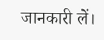जानकारी लें।